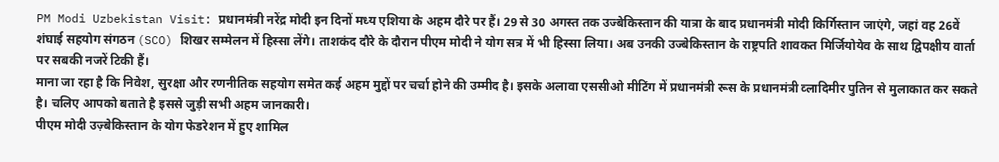PM Modi Uzbekistan Visit: प्रधानमंत्री नरेंद्र मोदी इन दिनों मध्य एशिया के अहम दौरे पर हैं। 29 से 30 अगस्त तक उज्बेकिस्तान की यात्रा के बाद प्रधानमंत्री मोदी किर्गिस्तान जाएंगे, जहां वह 26वें शंघाई सहयोग संगठन (SCO) शिखर सम्मेलन में हिस्सा लेंगे। ताशकंद दौरे के दौरान पीएम मोदी ने योग सत्र में भी हिस्सा लिया। अब उनकी उज्बेकिस्तान के राष्ट्रपति शावकत मिर्जियोयेव के साथ द्विपक्षीय वार्ता पर सबकी नजरें टिकी हैं।
माना जा रहा है कि निवेश, सुरक्षा और रणनीतिक सहयोग समेत कई अहम मुद्दों पर चर्चा होने की उम्मीद है। इसके अलावा एससीओ मीटिंग में प्रधानमंत्री रूस के प्रधानमंत्री व्लादिमीर पुतिन से मुलाकात कर सकते है। चलिए आपको बताते है इससे जुड़ी सभी अहम जानकारी।
पीएम मोदी उज़्बेकिस्तान के योग फेडरेशन में हुए शामिल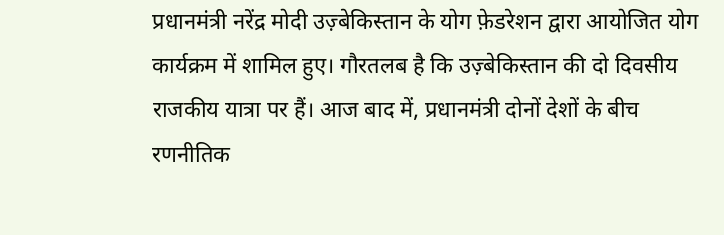प्रधानमंत्री नरेंद्र मोदी उज़्बेकिस्तान के योग फ़ेडरेशन द्वारा आयोजित योग कार्यक्रम में शामिल हुए। गौरतलब है कि उज़्बेकिस्तान की दो दिवसीय राजकीय यात्रा पर हैं। आज बाद में, प्रधानमंत्री दोनों देशों के बीच रणनीतिक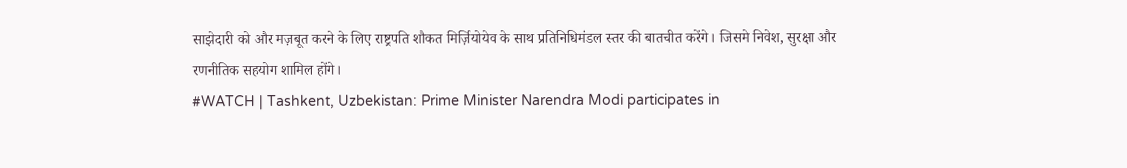साझेदारी को और मज़बूत करने के लिए राष्ट्रपति शौकत मिर्ज़ियोयेव के साथ प्रतिनिधिमंडल स्तर की बातचीत करेंगे। जिसमे निवेश, सुरक्षा और रणनीतिक सहयोग शामिल होंगे।
#WATCH | Tashkent, Uzbekistan: Prime Minister Narendra Modi participates in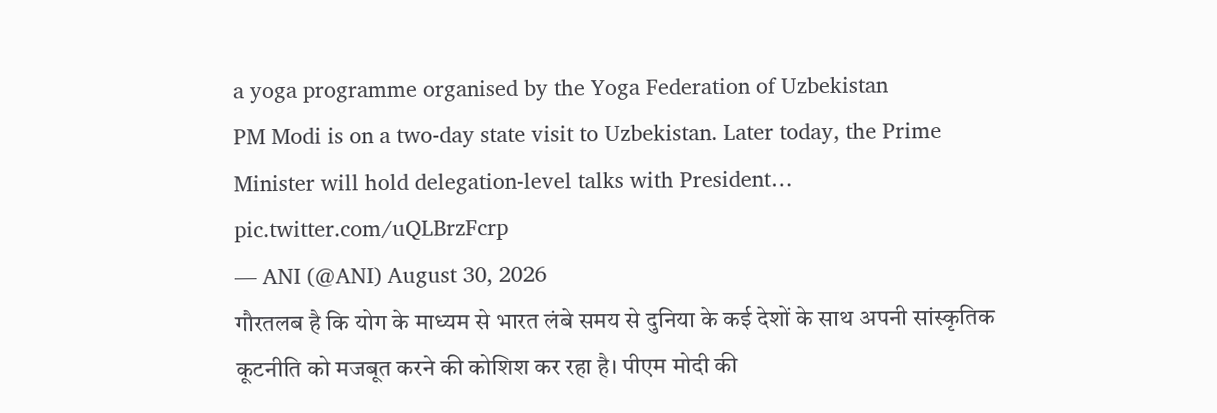a yoga programme organised by the Yoga Federation of Uzbekistan
PM Modi is on a two-day state visit to Uzbekistan. Later today, the Prime Minister will hold delegation-level talks with President… pic.twitter.com/uQLBrzFcrp
— ANI (@ANI) August 30, 2026
गौरतलब है कि योग के माध्यम से भारत लंबे समय से दुनिया के कई देशों के साथ अपनी सांस्कृतिक कूटनीति को मजबूत करने की कोशिश कर रहा है। पीएम मोदी की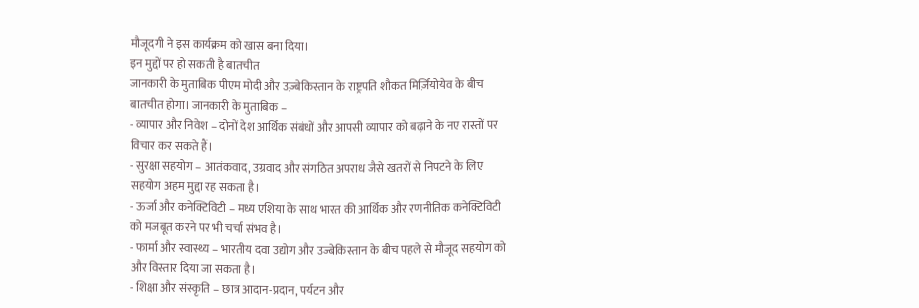मौजूदगी ने इस कार्यक्रम को खास बना दिया।
इन मुद्दों पर हो सकती है बातचीत
जानकारी के मुताबिक पीएम मोदी और उज़्बेकिस्तान के राष्ट्रपति शौकत मिर्ज़ियोयेव के बीच बातचीत होगा। जानकारी के मुताबिक –
- व्यापार और निवेश – दोनों देश आर्थिक संबंधों और आपसी व्यापार को बढ़ाने के नए रास्तों पर विचार कर सकते हैं।
- सुरक्षा सहयोग – आतंकवाद, उग्रवाद और संगठित अपराध जैसे खतरों से निपटने के लिए सहयोग अहम मुद्दा रह सकता है।
- ऊर्जा और कनेक्टिविटी – मध्य एशिया के साथ भारत की आर्थिक और रणनीतिक कनेक्टिविटी को मजबूत करने पर भी चर्चा संभव है।
- फार्मा और स्वास्थ्य – भारतीय दवा उद्योग और उज्बेकिस्तान के बीच पहले से मौजूद सहयोग को और विस्तार दिया जा सकता है।
- शिक्षा और संस्कृति – छात्र आदान-प्रदान, पर्यटन और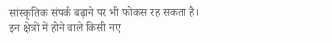सांस्कृतिक संपर्क बढ़ाने पर भी फोकस रह सकता है।
इन क्षेत्रों में होने वाले किसी नए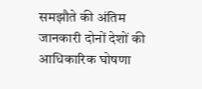समझौते की अंतिम जानकारी दोनों देशों की आधिकारिक घोषणा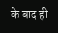के बाद ही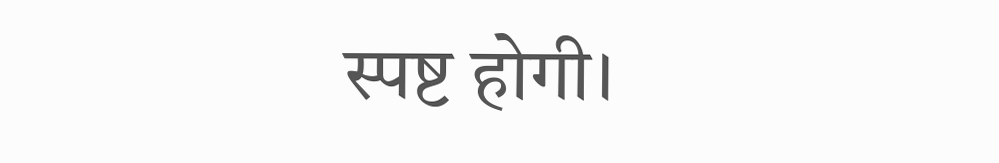स्पष्ट होगी।